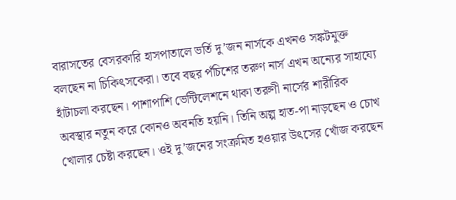বারাসতের বেসরকারি হাসপাতালে ভর্তি দু’জন নার্সকে এখনও সঙ্কটমুক্ত বলছেন না চিকিৎসকেরা। তবে বছর পঁচিশের তরুণ নার্স এখন অন্যের সাহায্যে হাঁটাচলা করছেন। পাশাপাশি ভেন্টিলেশনে থাকা তরুণী নার্সের শারীরিক অবস্থার নতুন করে কোনও অবনতি হয়নি। তিনি অল্প হাত-পা নাড়ছেন ও চোখ খোলার চেষ্টা করছেন। ওই দু’জনের সংক্রমিত হওয়ার উৎসের খোঁজ করছেন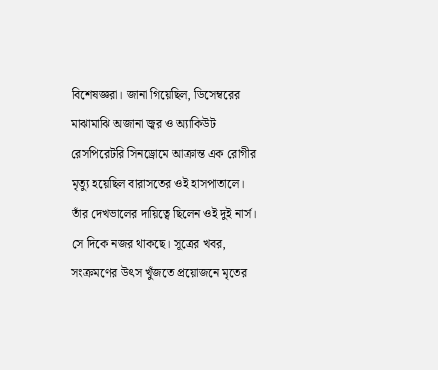বিশেষজ্ঞরা। জানা গিয়েছিল, ডিসেম্বরের মাঝামাঝি অজানা জ্বর ও অ্যাকিউট রেসপিরেটরি সিনড্রোমে আক্রান্ত এক রোগীর মৃত্যু হয়েছিল বারাসতের ওই হাসপাতালে। তাঁর দেখভালের দায়িত্বে ছিলেন ওই দুই নার্স। সে দিকে নজর থাকছে। সূত্রের খবর, সংক্রমণের উৎস খুঁজতে প্রয়োজনে মৃতের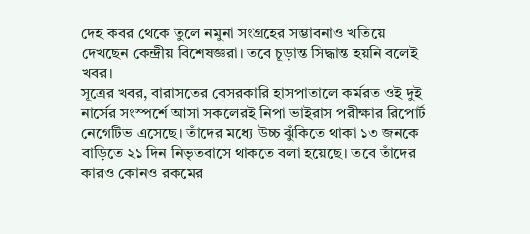দেহ কবর থেকে তুলে নমুনা সংগ্রহের সম্ভাবনাও খতিয়ে দেখছেন কেন্দ্রীয় বিশেষজ্ঞরা। তবে চূড়ান্ত সিদ্ধান্ত হয়নি বলেই খবর।
সূত্রের খবর, বারাসতের বেসরকারি হাসপাতালে কর্মরত ওই দুই নার্সের সংস্পর্শে আসা সকলেরই নিপা ভাইরাস পরীক্ষার রিপোর্ট নেগেটিভ এসেছে। তাঁদের মধ্যে উচ্চ ঝুঁকিতে থাকা ১৩ জনকে বাড়িতে ২১ দিন নিভৃতবাসে থাকতে বলা হয়েছে। তবে তাঁদের কারও কোনও রকমের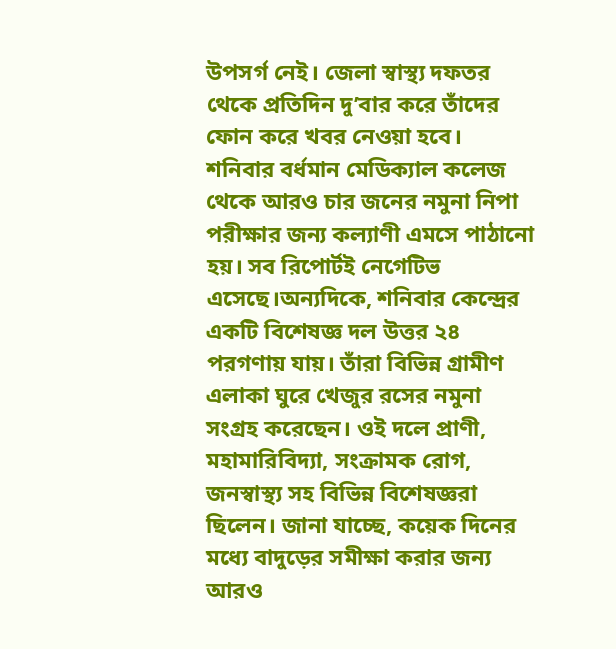উপসর্গ নেই। জেলা স্বাস্থ্য দফতর থেকে প্রতিদিন দু’বার করে তাঁদের ফোন করে খবর নেওয়া হবে। শনিবার বর্ধমান মেডিক্যাল কলেজ থেকে আরও চার জনের নমুনা নিপা পরীক্ষার জন্য কল্যাণী এমসে পাঠানো হয়। সব রিপোর্টই নেগেটিভ এসেছে।অন্যদিকে, শনিবার কেন্দ্রের একটি বিশেষজ্ঞ দল উত্তর ২৪ পরগণায় যায়। তাঁরা বিভিন্ন গ্রামীণ এলাকা ঘুরে খেজুর রসের নমুনা সংগ্রহ করেছেন। ওই দলে প্রাণী, মহামারিবিদ্যা, সংক্রামক রোগ, জনস্বাস্থ্য সহ বিভিন্ন বিশেষজ্ঞরা ছিলেন। জানা যাচ্ছে, কয়েক দিনের মধ্যে বাদুড়ের সমীক্ষা করার জন্য আরও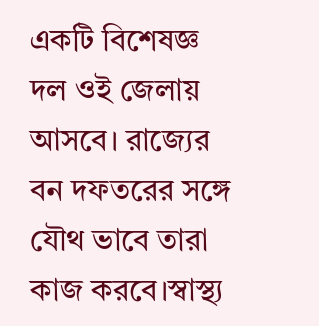একটি বিশেষজ্ঞ দল ওই জেলায় আসবে। রাজ্যের বন দফতরের সঙ্গে যৌথ ভাবে তারা কাজ করবে।স্বাস্থ্য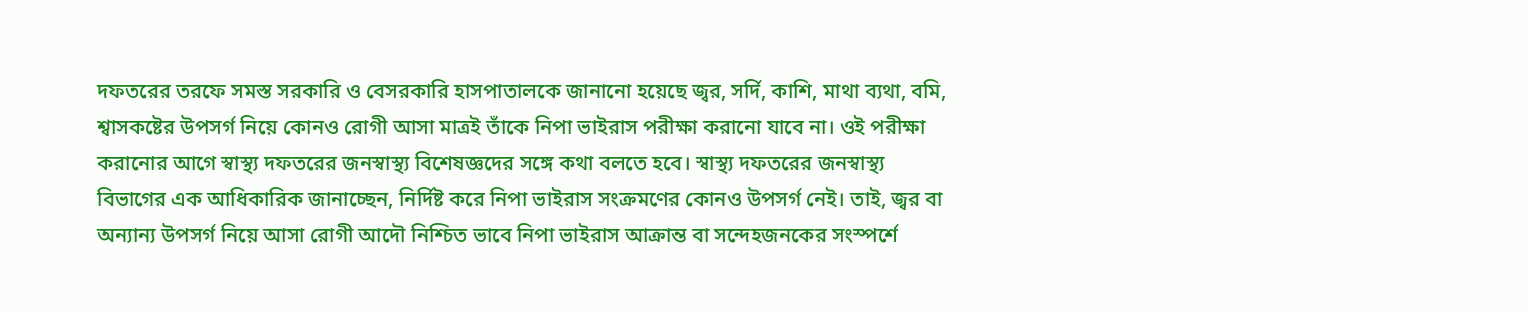দফতরের তরফে সমস্ত সরকারি ও বেসরকারি হাসপাতালকে জানানো হয়েছে জ্বর, সর্দি, কাশি, মাথা ব্যথা, বমি, শ্বাসকষ্টের উপসর্গ নিয়ে কোনও রোগী আসা মাত্রই তাঁকে নিপা ভাইরাস পরীক্ষা করানো যাবে না। ওই পরীক্ষা করানোর আগে স্বাস্থ্য দফতরের জনস্বাস্থ্য বিশেষজ্ঞদের সঙ্গে কথা বলতে হবে। স্বাস্থ্য দফতরের জনস্বাস্থ্য বিভাগের এক আধিকারিক জানাচ্ছেন, নির্দিষ্ট করে নিপা ভাইরাস সংক্রমণের কোনও উপসর্গ নেই। তাই, জ্বর বা অন্যান্য উপসর্গ নিয়ে আসা রোগী আদৌ নিশ্চিত ভাবে নিপা ভাইরাস আক্রান্ত বা সন্দেহজনকের সংস্পর্শে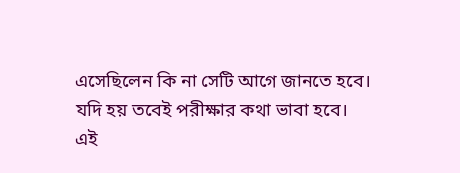এসেছিলেন কি না সেটি আগে জানতে হবে। যদি হয় তবেই পরীক্ষার কথা ভাবা হবে।
এই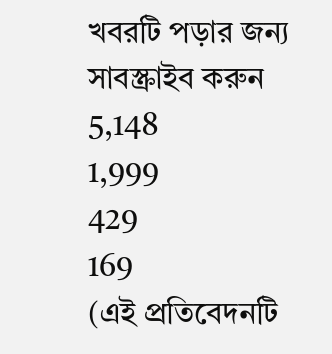খবরটি পড়ার জন্য সাবস্ক্রাইব করুন
5,148
1,999
429
169
(এই প্রতিবেদনটি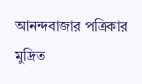আনন্দবাজার পত্রিকার মুদ্রিত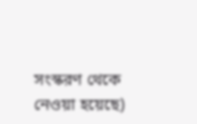সংস্করণ থেকে নেওয়া হয়েছে)